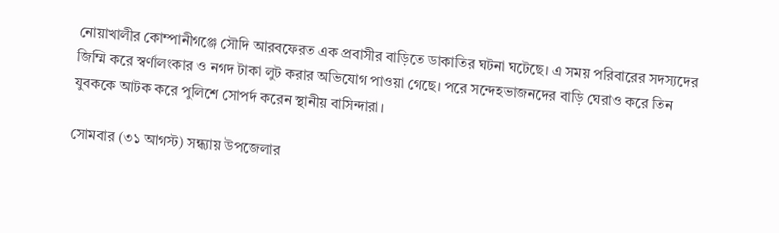নোয়াখালীর কোম্পানীগঞ্জে সৌদি আরবফেরত এক প্রবাসীর বাড়িতে ডাকাতির ঘটনা ঘটেছে। এ সময় পরিবারের সদস্যদের জিম্মি করে স্বর্ণালংকার ও নগদ টাকা লুট করার অভিযোগ পাওয়া গেছে। পরে সন্দেহভাজনদের বাড়ি ঘেরাও করে তিন যুবককে আটক করে পুলিশে সোপর্দ করেন স্থানীয় বাসিন্দারা।

সোমবার (৩১ আগস্ট) সন্ধ্যায় উপজেলার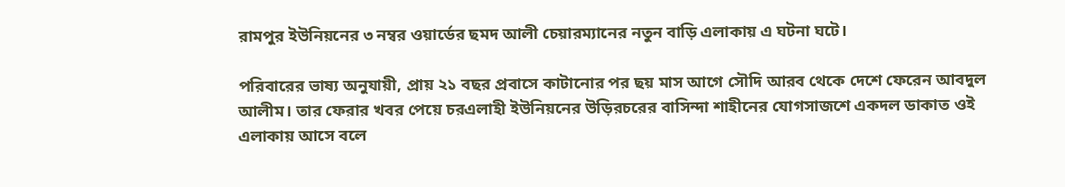রামপুর ইউনিয়নের ৩ নম্বর ওয়ার্ডের ছমদ আলী চেয়ারম্যানের নতুন বাড়ি এলাকায় এ ঘটনা ঘটে।

পরিবারের ভাষ্য অনুযায়ী, প্রায় ২১ বছর প্রবাসে কাটানোর পর ছয় মাস আগে সৌদি আরব থেকে দেশে ফেরেন আবদুল আলীম। তার ফেরার খবর পেয়ে চরএলাহী ইউনিয়নের উড়িরচরের বাসিন্দা শাহীনের যোগসাজশে একদল ডাকাত ওই এলাকায় আসে বলে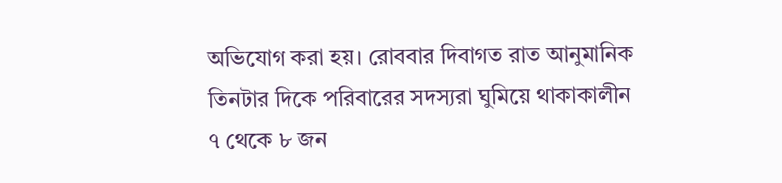অভিযোগ করা হয়। রোববার দিবাগত রাত আনুমানিক তিনটার দিকে পরিবারের সদস্যরা ঘুমিয়ে থাকাকালীন ৭ থেকে ৮ জন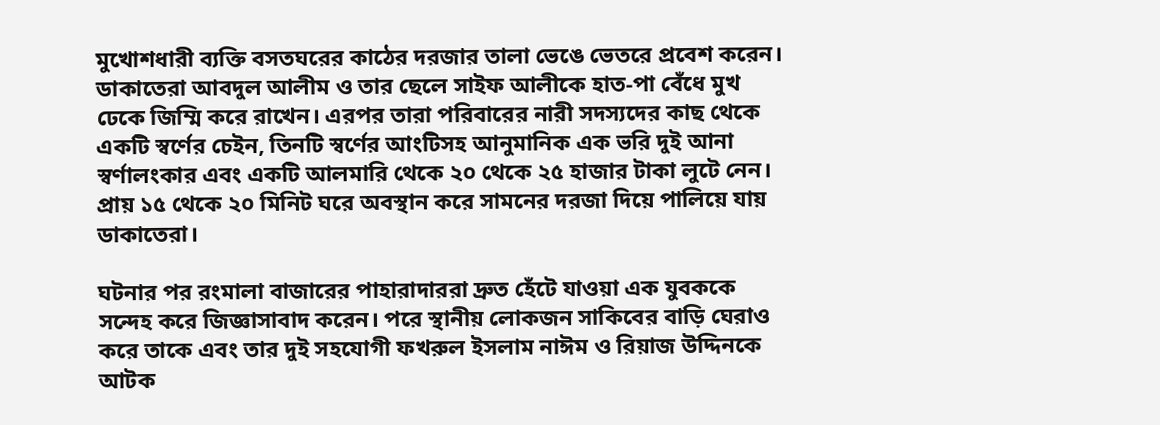মুখোশধারী ব্যক্তি বসতঘরের কাঠের দরজার তালা ভেঙে ভেতরে প্রবেশ করেন। ডাকাতেরা আবদুল আলীম ও তার ছেলে সাইফ আলীকে হাত-পা বেঁধে মুখ ঢেকে জিম্মি করে রাখেন। এরপর তারা পরিবারের নারী সদস্যদের কাছ থেকে একটি স্বর্ণের চেইন, তিনটি স্বর্ণের আংটিসহ আনুমানিক এক ভরি দুই আনা স্বর্ণালংকার এবং একটি আলমারি থেকে ২০ থেকে ২৫ হাজার টাকা লুটে নেন। প্রায় ১৫ থেকে ২০ মিনিট ঘরে অবস্থান করে সামনের দরজা দিয়ে পালিয়ে যায় ডাকাতেরা।

ঘটনার পর রংমালা বাজারের পাহারাদাররা দ্রুত হেঁটে যাওয়া এক যুবককে সন্দেহ করে জিজ্ঞাসাবাদ করেন। পরে স্থানীয় লোকজন সাকিবের বাড়ি ঘেরাও করে তাকে এবং তার দুই সহযোগী ফখরুল ইসলাম নাঈম ও রিয়াজ উদ্দিনকে আটক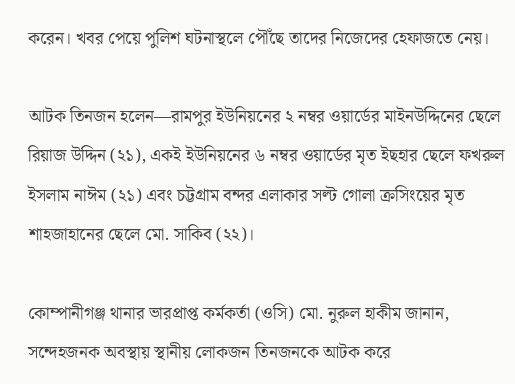করেন। খবর পেয়ে পুলিশ ঘটনাস্থলে পৌঁছে তাদের নিজেদের হেফাজতে নেয়।

আটক তিনজন হলেন—রামপুর ইউনিয়নের ২ নম্বর ওয়ার্ডের মাইনউদ্দিনের ছেলে রিয়াজ উদ্দিন (২১), একই ইউনিয়নের ৬ নম্বর ওয়ার্ডের মৃত ইছহার ছেলে ফখরুল ইসলাম নাঈম (২১) এবং চট্টগ্রাম বন্দর এলাকার সল্ট গোলা ক্রসিংয়ের মৃত শাহজাহানের ছেলে মো. সাকিব (২২)।

কোম্পানীগঞ্জ থানার ভারপ্রাপ্ত কর্মকর্তা (ওসি) মো. নুরুল হাকীম জানান, সন্দেহজনক অবস্থায় স্থানীয় লোকজন তিনজনকে আটক করে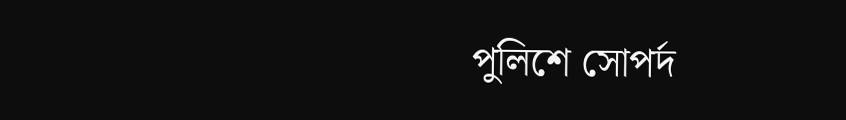পুলিশে সোপর্দ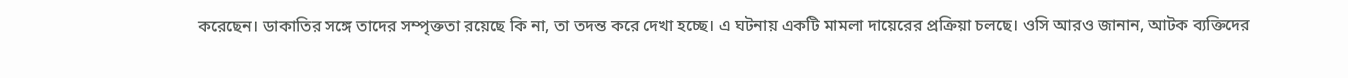করেছেন। ডাকাতির সঙ্গে তাদের সম্পৃক্ততা রয়েছে কি না, তা তদন্ত করে দেখা হচ্ছে। এ ঘটনায় একটি মামলা দায়েরের প্রক্রিয়া চলছে। ওসি আরও জানান, আটক ব্যক্তিদের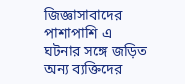জিজ্ঞাসাবাদের পাশাপাশি এ ঘটনার সঙ্গে জড়িত অন্য ব্যক্তিদের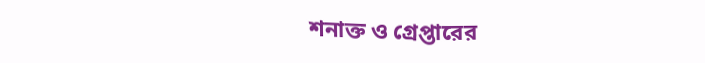শনাক্ত ও গ্রেপ্তারের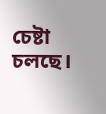চেষ্টা চলছে।